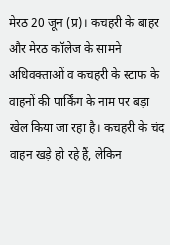मेरठ 20 जून (प्र)। कचहरी के बाहर और मेरठ कॉलेज के सामने अधिवक्ताओं व कचहरी के स्टाफ के वाहनों की पार्किंग के नाम पर बड़ा खेल किया जा रहा है। कचहरी के चंद वाहन खड़े हो रहे हैं, लेकिन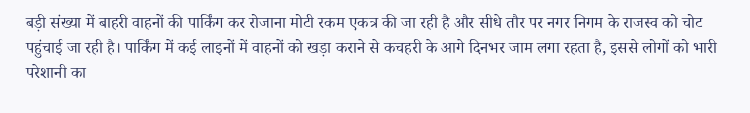बड़ी संख्या में बाहरी वाहनों की पार्किंग कर रोजाना मोटी रकम एकत्र की जा रही है और सीधे तौर पर नगर निगम के राजस्व को चोट पहुंचाई जा रही है। पार्किंग में कई लाइनों में वाहनों को खड़ा कराने से कचहरी के आगे दिनभर जाम लगा रहता है, इससे लोगों को भारी परेशानी का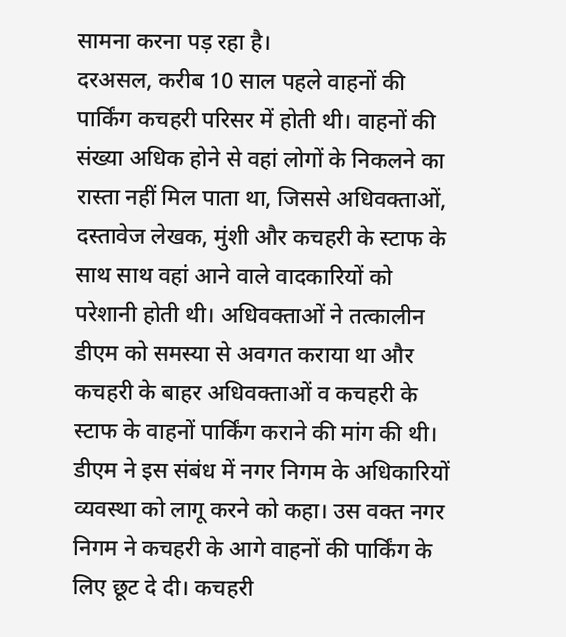सामना करना पड़ रहा है।
दरअसल, करीब 10 साल पहले वाहनों की पार्किंग कचहरी परिसर में होती थी। वाहनों की संख्या अधिक होने से वहां लोगों के निकलने का रास्ता नहीं मिल पाता था, जिससे अधिवक्ताओं, दस्तावेज लेखक, मुंशी और कचहरी के स्टाफ के साथ साथ वहां आने वाले वादकारियों को परेशानी होती थी। अधिवक्ताओं ने तत्कालीन डीएम को समस्या से अवगत कराया था और कचहरी के बाहर अधिवक्ताओं व कचहरी के स्टाफ के वाहनों पार्किंग कराने की मांग की थी।
डीएम ने इस संबंध में नगर निगम के अधिकारियों व्यवस्था को लागू करने को कहा। उस वक्त नगर निगम ने कचहरी के आगे वाहनों की पार्किंग के लिए छूट दे दी। कचहरी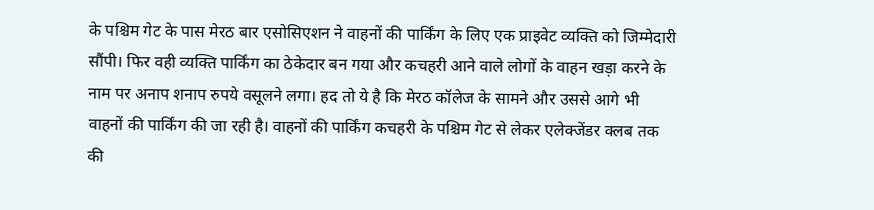के पश्चिम गेट के पास मेरठ बार एसोसिएशन ने वाहनों की पार्किंग के लिए एक प्राइवेट व्यक्ति को जिम्मेदारी सौंपी। फिर वही व्यक्ति पार्किंग का ठेकेदार बन गया और कचहरी आने वाले लोगों के वाहन खड़ा करने के नाम पर अनाप शनाप रुपये वसूलने लगा। हद तो ये है कि मेरठ कॉलेज के सामने और उससे आगे भी वाहनों की पार्किंग की जा रही है। वाहनों की पार्किंग कचहरी के पश्चिम गेट से लेकर एलेक्जेंडर क्लब तक की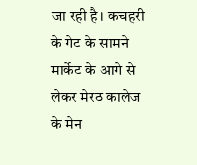जा रही है। कचहरी के गेट के सामने मार्केट के आगे से लेकर मेरठ कालेज के मेन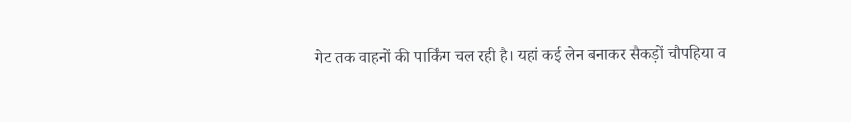गेट तक वाहनों की पार्किंग चल रही है। यहां कई लेन बनाकर सैकड़ों चौपहिया व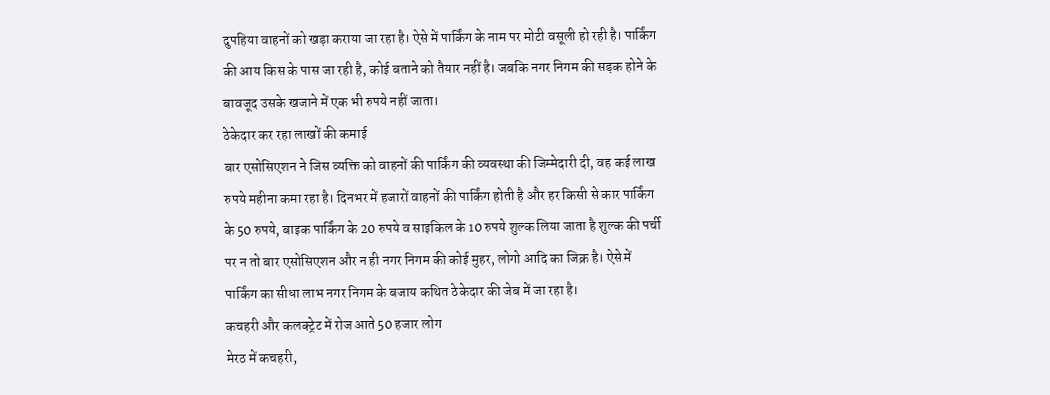दुपहिया वाहनों को खड़ा कराया जा रहा है। ऐसे में पार्किंग के नाम पर मोटी वसूली हो रही है। पार्किंग की आय किस के पास जा रही है, कोई बताने को तैयार नहीं है। जबकि नगर निगम की सड़क होने के बावजूद उसके खजाने में एक भी रुपये नहीं जाता।
ठेकेदार कर रहा लाखों की कमाई
बार एसोसिएशन ने जिस व्यक्ति को वाहनों की पार्किंग की व्यवस्था की जिम्मेदारी दी, वह कई लाख रुपये महीना कमा रहा है। दिनभर में हजारों वाहनों की पार्किंग होती है और हर किसी से कार पार्किंग के 50 रुपये, बाइक पार्किंग के 20 रुपये व साइकिल के 10 रुपये शुल्क लिया जाता है शुल्क की पर्ची पर न तो बार एसोसिएशन और न ही नगर निगम की कोई मुहर, लोगो आदि का जिक्र है। ऐसे में पार्किंग का सीधा लाभ नगर निगम के बजाय कथित ठेकेदार की जेब में जा रहा है।
कचहरी और कलक्ट्रेट में रोज आते 50 हजार लोग
मेरठ में कचहरी,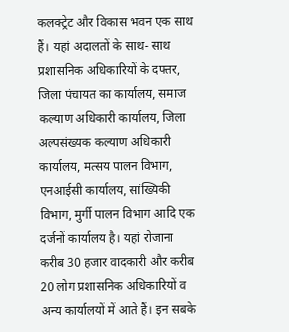कलक्ट्रेट और विकास भवन एक साथ हैं। यहां अदालतों के साथ- साथ प्रशासनिक अधिकारियों के दफ्तर, जिला पंचायत का कार्यालय, समाज कल्याण अधिकारी कार्यालय, जिला अल्पसंख्यक कल्याण अधिकारी कार्यालय, मत्सय पालन विभाग, एनआईसी कार्यालय, सांख्यिकी विभाग, मुर्गी पालन विभाग आदि एक दर्जनों कार्यालय है। यहां रोजाना करीब 30 हजार वादकारी और करीब 20 लोग प्रशासनिक अधिकारियों व अन्य कार्यालयों में आते हैं। इन सबके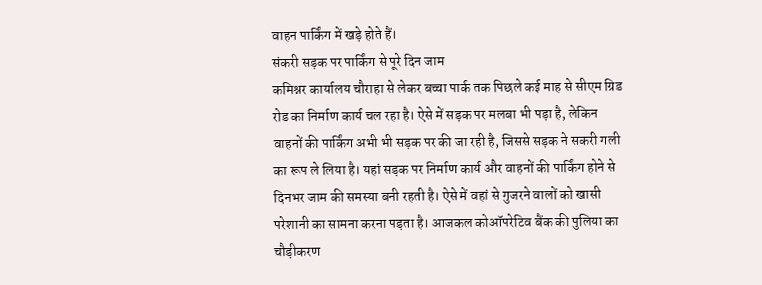वाहन पार्किंग में खड़े होते हैं।
संकरी सड़क पर पार्किंग से पूरे दिन जाम
कमिश्नर कार्यालय चौराहा से लेकर बच्चा पार्क तक पिछले कई माह से सीएम ग्रिड रोड का निर्माण कार्य चल रहा है। ऐसे में सड़क पर मलबा भी पड़ा है, लेकिन वाहनों की पार्किंग अभी भी सड़क पर की जा रही है, जिससे सड़क ने सकरी गली का रूप ले लिया है। यहां सड़क पर निर्माण कार्य और वाहनों की पार्किंग होने से दिनभर जाम की समस्या बनी रहती है। ऐसे में वहां से गुजरने वालों को खासी परेशानी का सामना करना पड़ता है। आजकल कोऑपरेटिव बैंक की पुलिया का चौड़ीकरण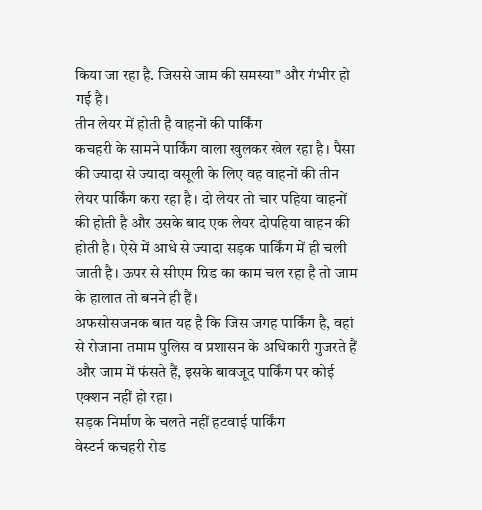किया जा रहा है. जिससे जाम की समस्या” और गंभीर हो गई है।
तीन लेयर में होती है वाहनों की पार्किंग
कचहरी के सामने पार्किंग वाला खुलकर खेल रहा है। पैसा की ज्यादा से ज्यादा वसूली के लिए वह वाहनों की तीन लेयर पार्किंग करा रहा है। दो लेयर तो चार पहिया वाहनों की होती है और उसके बाद एक लेयर दोपहिया वाहन की होती है। ऐसे में आधे से ज्यादा सड़क पार्किंग में ही चली जाती है। ऊपर से सीएम ग्रिड का काम चल रहा है तो जाम के हालात तो बनने ही हैं।
अफसोसजनक बात यह है कि जिस जगह पार्किंग है, वहां से रोजाना तमाम पुलिस व प्रशासन के अधिकारी गुजरते हैं और जाम में फंसते हैं, इसके बावजूद पार्किंग पर कोई एक्शन नहीं हो रहा।
सड़क निर्माण के चलते नहीं हटवाई पार्किंग
वेस्टर्न कचहरी रोड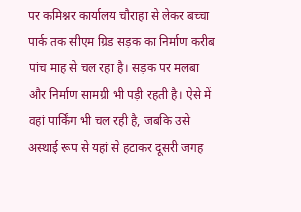पर कमिश्नर कार्यालय चौराहा से लेकर बच्चा पार्क तक सीएम ग्रिड सड़क का निर्माण करीब पांच माह से चल रहा है। सड़क पर मलबा और निर्माण सामग्री भी पड़ी रहती है। ऐसे में वहां पार्किंग भी चल रही है, जबकि उसे अस्थाई रूप से यहां से हटाकर दूसरी जगह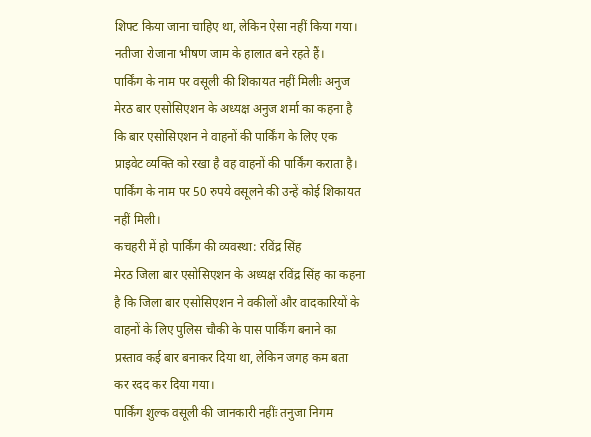शिफ्ट किया जाना चाहिए था, लेकिन ऐसा नहीं किया गया। नतीजा रोजाना भीषण जाम के हालात बने रहते हैं।
पार्किंग के नाम पर वसूली की शिकायत नहीं मिलीः अनुज
मेरठ बार एसोसिएशन के अध्यक्ष अनुज शर्मा का कहना है कि बार एसोसिएशन ने वाहनों की पार्किंग के लिए एक प्राइवेट व्यक्ति को रखा है वह वाहनों की पार्किंग कराता है। पार्किंग के नाम पर 50 रुपये वसूलने की उन्हें कोई शिकायत नहीं मिली।
कचहरी में हो पार्किंग की व्यवस्था: रविंद्र सिंह
मेरठ जिला बार एसोसिएशन के अध्यक्ष रविंद्र सिंह का कहना है कि जिला बार एसोसिएशन ने वकीलों और वादकारियों के वाहनों के लिए पुलिस चौकी के पास पार्किंग बनाने का प्रस्ताव कई बार बनाकर दिया था, लेकिन जगह कम बता कर रदद कर दिया गया।
पार्किंग शुल्क वसूली की जानकारी नहींः तनुजा निगम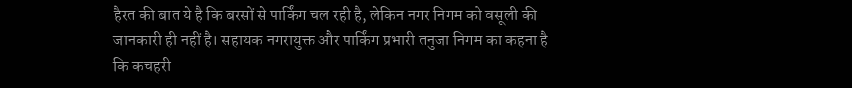हैरत की बात ये है कि बरसों से पार्किंग चल रही है, लेकिन नगर निगम को वसूली की जानकारी ही नहीं है। सहायक नगरायुक्त और पार्किंग प्रभारी तनुजा निगम का कहना है कि कचहरी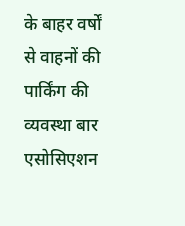के बाहर वर्षों से वाहनों की पार्किंग की व्यवस्था बार एसोसिएशन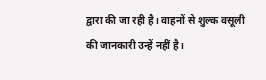द्वारा की जा रही है। वाहनों से शुल्क वसूली की जानकारी उन्हें नहीं है।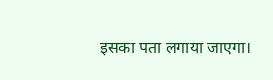इसका पता लगाया जाएगा।